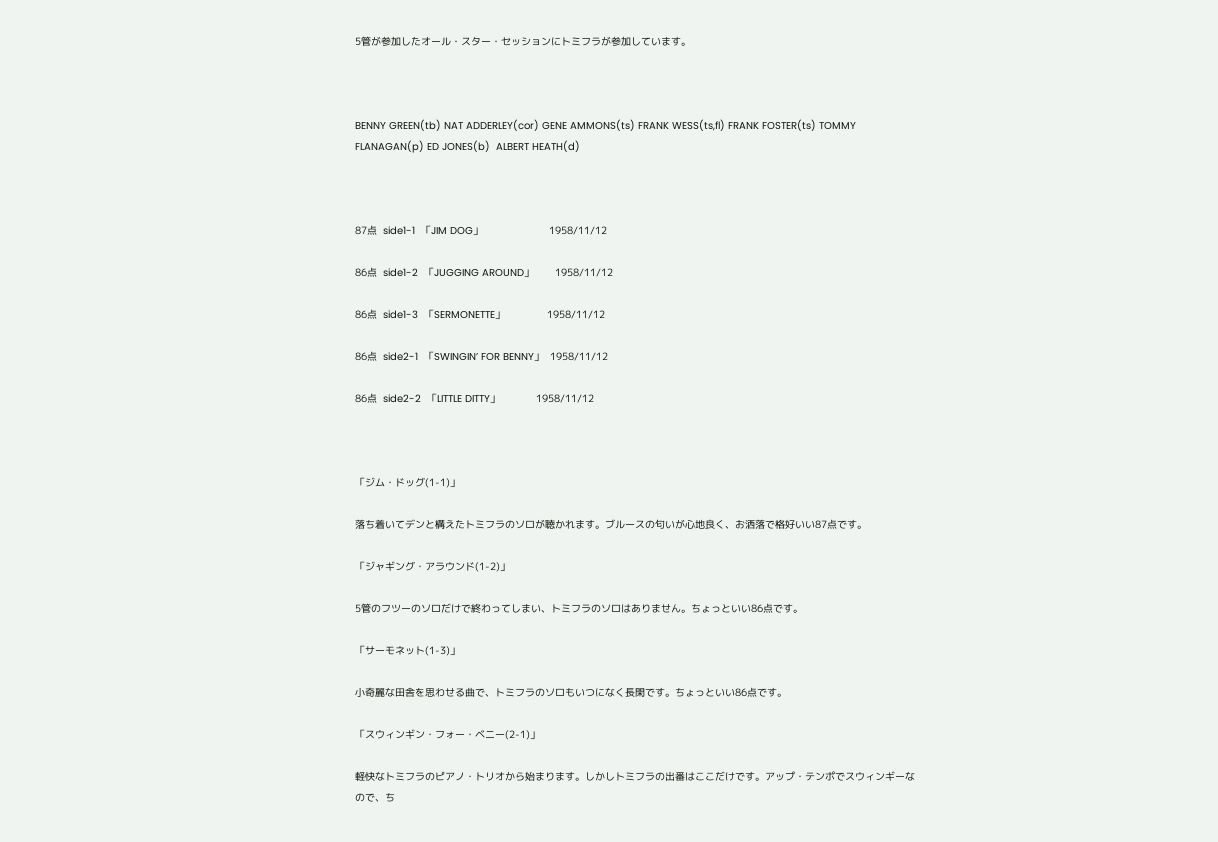5管が参加したオール・スター・セッションにトミフラが参加しています。



BENNY GREEN(tb) NAT ADDERLEY(cor) GENE AMMONS(ts) FRANK WESS(ts,fl) FRANK FOSTER(ts) TOMMY FLANAGAN(p) ED JONES(b)  ALBERT HEATH(d)



87点  side1-1  「JIM DOG」                      1958/11/12

86点  side1-2  「JUGGING AROUND」       1958/11/12

86点  side1-3  「SERMONETTE」              1958/11/12

86点  side2-1  「SWINGIN’ FOR BENNY」  1958/11/12

86点  side2-2  「LITTLE DITTY」            1958/11/12



「ジム・ドッグ(1-1)」

落ち着いてデンと構えたトミフラのソロが聴かれます。ブルースの匂いが心地良く、お洒落で格好いい87点です。

「ジャギング・アラウンド(1-2)」

5管のフツーのソロだけで終わってしまい、トミフラのソロはありません。ちょっといい86点です。

「サーモネット(1-3)」

小奇麗な田舎を思わせる曲で、トミフラのソロもいつになく長閑です。ちょっといい86点です。

「スウィンギン・フォー・ベニー(2-1)」

軽快なトミフラのピアノ・トリオから始まります。しかしトミフラの出番はここだけです。アップ・テンポでスウィンギーなので、ち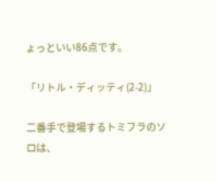ょっといい86点です。

「リトル・ディッティ(2-2)」

二番手で登場するトミフラのソロは、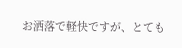お洒落で軽快ですが、とても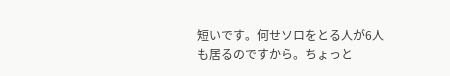短いです。何せソロをとる人が6人も居るのですから。ちょっと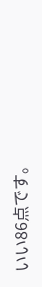いい86点です。